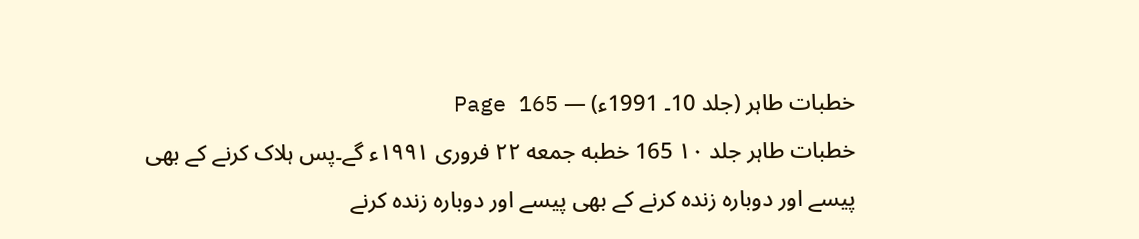خطبات طاہر (جلد 10۔ 1991ء) — Page 165
خطبات طاہر جلد ۱۰ 165 خطبه جمعه ۲۲ فروری ۱۹۹۱ء گے۔پس ہلاک کرنے کے بھی پیسے اور دوبارہ زندہ کرنے کے بھی پیسے اور دوبارہ زندہ کرنے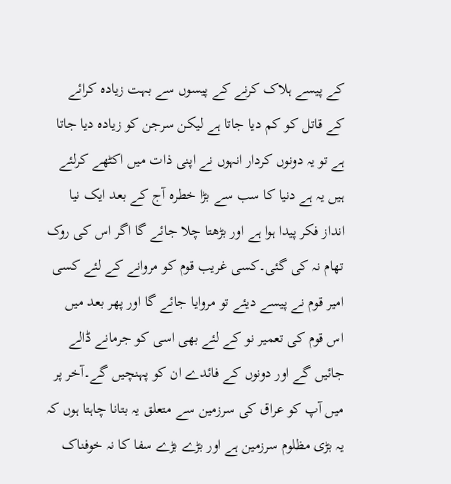کے پیسے ہلاک کرنے کے پیسوں سے بہت زیادہ کرائے کے قاتل کو کم دیا جاتا ہے لیکن سرجن کو زیادہ دیا جاتا ہے تو یہ دونوں کردار انہوں نے اپنی ذات میں اکٹھے کرلئے ہیں یہ ہے دنیا کا سب سے بڑا خطرہ آج کے بعد ایک نیا انداز فکر پیدا ہوا ہے اور بڑھتا چلا جائے گا اگر اس کی روک تھام نہ کی گئی۔کسی غریب قوم کو مروانے کے لئے کسی امیر قوم نے پیسے دیئے تو مروایا جائے گا اور پھر بعد میں اس قوم کی تعمیر نو کے لئے بھی اسی کو جرمانے ڈالے جائیں گے اور دونوں کے فائدے ان کو پہنچیں گے۔آخر پر میں آپ کو عراق کی سرزمین سے متعلق یہ بتانا چاہتا ہوں کہ یہ بڑی مظلوم سرزمین ہے اور بڑے بڑے سفا کا نہ خوفناک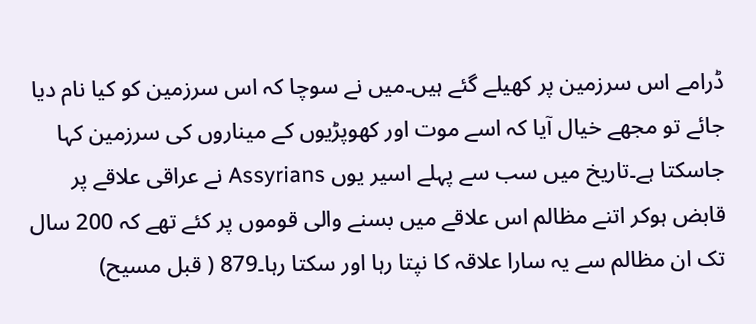ڈرامے اس سرزمین پر کھیلے گئے ہیں۔میں نے سوچا کہ اس سرزمین کو کیا نام دیا جائے تو مجھے خیال آیا کہ اسے موت اور کھوپڑیوں کے میناروں کی سرزمین کہا جاسکتا ہے۔تاریخ میں سب سے پہلے اسیر یوں Assyrians نے عراقی علاقے پر قابض ہوکر اتنے مظالم اس علاقے میں بسنے والی قوموں پر کئے تھے کہ 200 سال تک ان مظالم سے یہ سارا علاقہ کا نپتا رہا اور سکتا رہا۔879 ( قبل مسیح)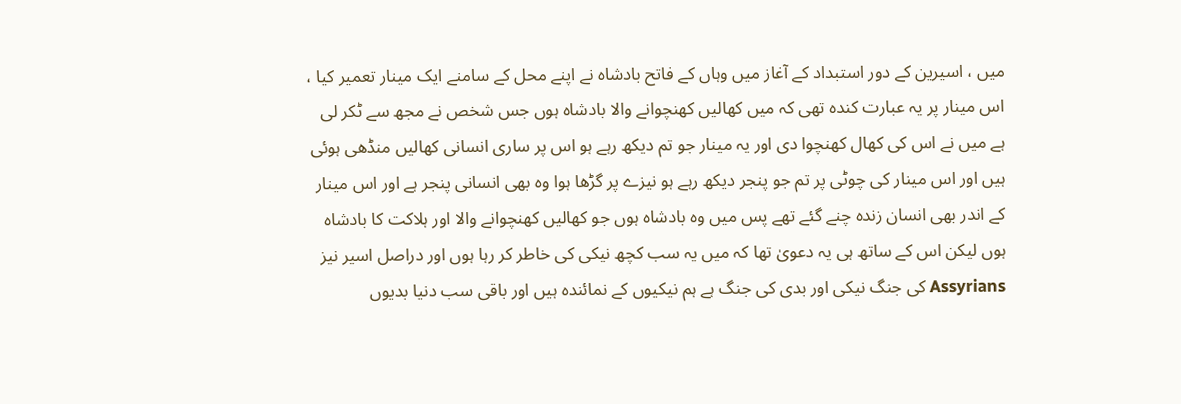میں ، اسیرین کے دور استبداد کے آغاز میں وہاں کے فاتح بادشاہ نے اپنے محل کے سامنے ایک مینار تعمیر کیا ، اس مینار پر یہ عبارت کندہ تھی کہ میں کھالیں کھنچوانے والا بادشاہ ہوں جس شخص نے مجھ سے ٹکر لی ہے میں نے اس کی کھال کھنچوا دی اور یہ مینار جو تم دیکھ رہے ہو اس پر ساری انسانی کھالیں منڈھی ہوئی ہیں اور اس مینار کی چوٹی پر تم جو پنجر دیکھ رہے ہو نیزے پر گڑھا ہوا وہ بھی انسانی پنجر ہے اور اس مینار کے اندر بھی انسان زندہ چنے گئے تھے پس میں وہ بادشاہ ہوں جو کھالیں کھنچوانے والا اور ہلاکت کا بادشاہ ہوں لیکن اس کے ساتھ ہی یہ دعویٰ تھا کہ میں یہ سب کچھ نیکی کی خاطر کر رہا ہوں اور دراصل اسیر نیز Assyrians کی جنگ نیکی اور بدی کی جنگ ہے ہم نیکیوں کے نمائندہ ہیں اور باقی سب دنیا بدیوں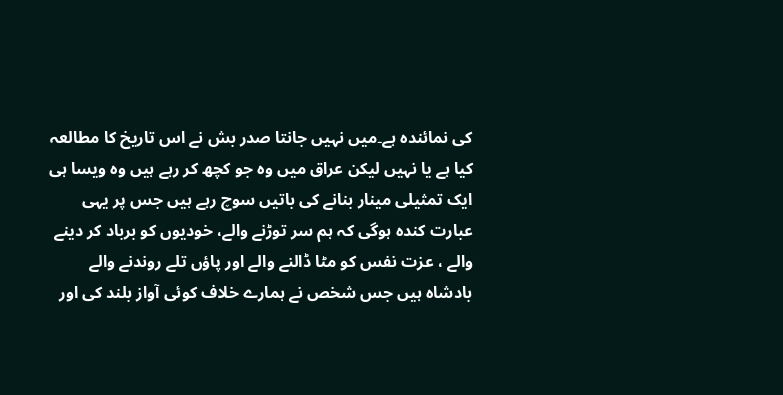کی نمائندہ ہے۔میں نہیں جانتا صدر بش نے اس تاریخ کا مطالعہ کیا ہے یا نہیں لیکن عراق میں وہ جو کچھ کر رہے ہیں وہ ویسا ہی ایک تمثیلی مینار بنانے کی باتیں سوچ رہے ہیں جس پر یہی عبارت کندہ ہوگی کہ ہم سر توڑنے والے، خودیوں کو برباد کر دینے والے ، عزت نفس کو مٹا ڈالنے والے اور پاؤں تلے روندنے والے بادشاہ ہیں جس شخص نے ہمارے خلاف کوئی آواز بلند کی اور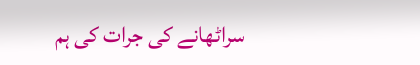سراٹھانے کی جرات کی ہم